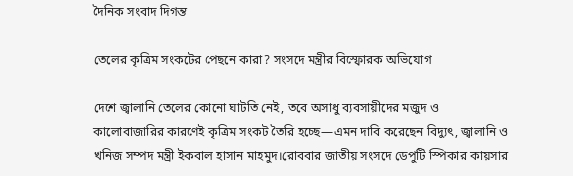দৈনিক সংবাদ দিগন্ত

তেলের কৃত্রিম সংকটের পেছনে কারা? সংসদে মন্ত্রীর বিস্ফোরক অভিযোগ

দেশে জ্বালানি তেলের কোনো ঘাটতি নেই, তবে অসাধু ব্যবসায়ীদের মজুদ ও কালোবাজারির কারণেই কৃত্রিম সংকট তৈরি হচ্ছে—এমন দাবি করেছেন বিদ্যুৎ, জ্বালানি ও খনিজ সম্পদ মন্ত্রী ইকবাল হাসান মাহমুদ।রোববার জাতীয় সংসদে ডেপুটি স্পিকার কায়সার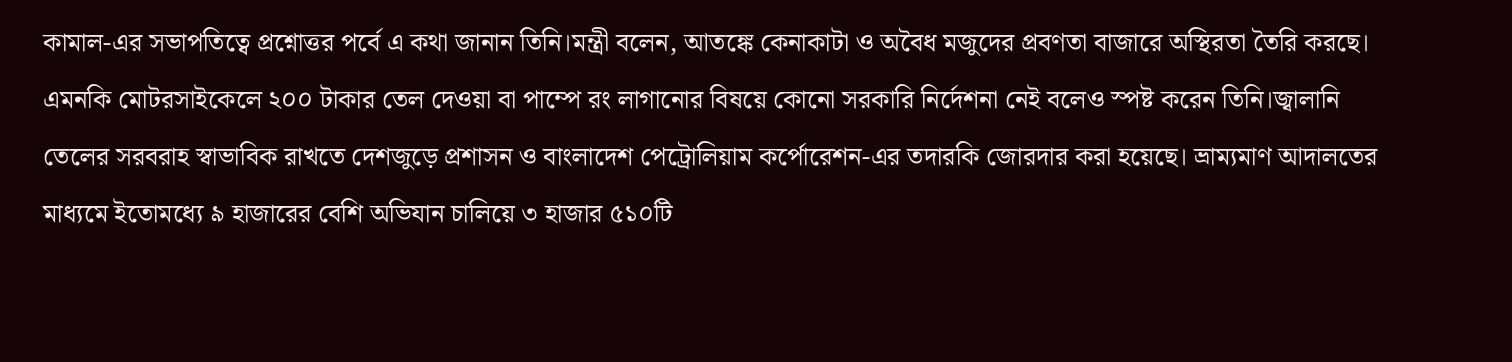কামাল-এর সভাপতিত্বে প্রশ্নোত্তর পর্বে এ কথা জানান তিনি।মন্ত্রী বলেন, আতঙ্কে কেনাকাটা ও অবৈধ মজুদের প্রবণতা বাজারে অস্থিরতা তৈরি করছে। এমনকি মোটরসাইকেলে ২০০ টাকার তেল দেওয়া বা পাম্পে রং লাগানোর বিষয়ে কোনো সরকারি নির্দেশনা নেই বলেও স্পষ্ট করেন তিনি।জ্বালানি তেলের সরবরাহ স্বাভাবিক রাখতে দেশজুড়ে প্রশাসন ও বাংলাদেশ পেট্রোলিয়াম কর্পোরেশন-এর তদারকি জোরদার করা হয়েছে। ভ্রাম্যমাণ আদালতের মাধ্যমে ইতোমধ্যে ৯ হাজারের বেশি অভিযান চালিয়ে ৩ হাজার ৫১০টি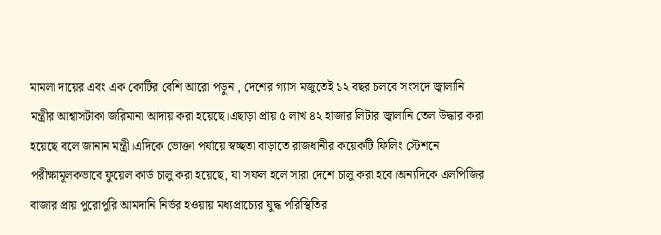মামলা দায়ের এবং এক কোটির বেশি আরো পড়ুন , দেশের গ্যাস মজুতেই ১২ বছর চলবে সংসদে জ্বালানি মন্ত্রীর আশ্বাসটাকা জরিমানা আদায় করা হয়েছে।এছাড়া প্রায় ৫ লাখ ৪২ হাজার লিটার জ্বালানি তেল উদ্ধার করা হয়েছে বলে জানান মন্ত্রী।এদিকে ভোক্তা পর্যায়ে স্বচ্ছতা বাড়াতে রাজধানীর কয়েকটি ফিলিং স্টেশনে পরীক্ষামূলকভাবে ফুয়েল কার্ড চালু করা হয়েছে, যা সফল হলে সারা দেশে চালু করা হবে।অন্যদিকে এলপিজির বাজার প্রায় পুরোপুরি আমদানি নির্ভর হওয়ায় মধ্যপ্রাচ্যের যুদ্ধ পরিস্থিতির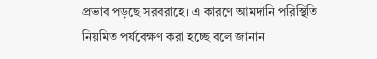প্রভাব পড়ছে সরবরাহে। এ কারণে আমদানি পরিস্থিতি নিয়মিত পর্যবেক্ষণ করা হচ্ছে বলে জানান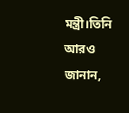মন্ত্রী।তিনি আরও জানান,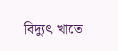বিদ্যুৎ খাতে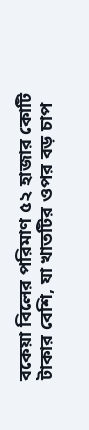বকেয়া বিলের পরিমাণ ৫২ হাজার কোটি টাকার বেশি, যা খাতটির ওপর বড় চাপ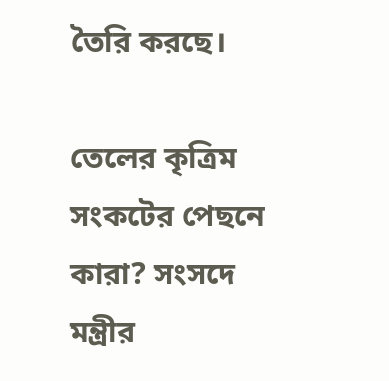তৈরি করছে।

তেলের কৃত্রিম সংকটের পেছনে কারা? সংসদে মন্ত্রীর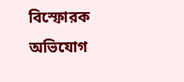বিস্ফোরক অভিযোগ